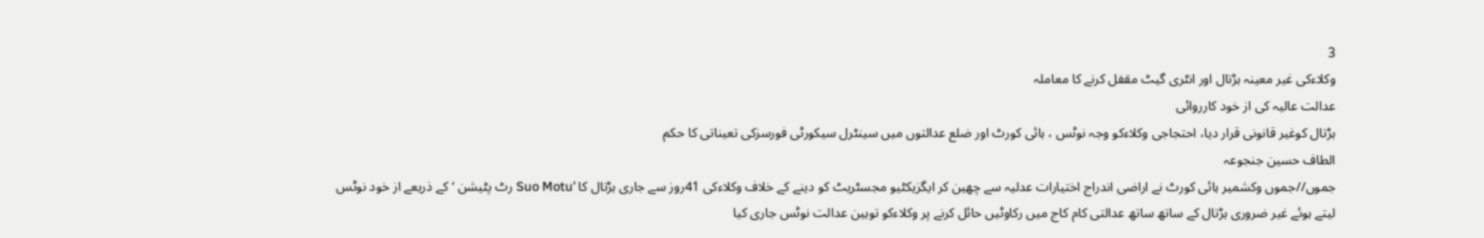3
وکلاءکی غیر معینہ ہڑتال اور انٹری گیٹ مقفل کرنے کا معاملہ
عدالت عالیہ کی از خود کارروائی
ہڑتال کوغیر قانونی قرار دیا، احتجاجی وکلاءکو وجہ نوٹس ، ہائی کورٹ اور ضلع عدالتوں میں سینٹرل سیکورٹی فورسزکی تعیناتی کا حکم
الطاف حسین جنجوعہ
جموں//جموں وکشمیر ہائی کورٹ نے اراضی اندراج اختیارات عدلیہ سے چھین کر ایگزیکٹیو مجسٹریٹ کو دینے کے خلاف وکلاءکی 41روز سے جاری ہڑتال کا ’Suo Motu رٹ پٹیشن ‘کے ذریعے از خود نوٹس لیتے ہوئے غیر ضروری ہڑتال کے ساتھ ساتھ عدالتی کام کاج میں رکاوٹیں حائل کرنے پر وکلاءکو توہین عدالت نوٹس جاری کیا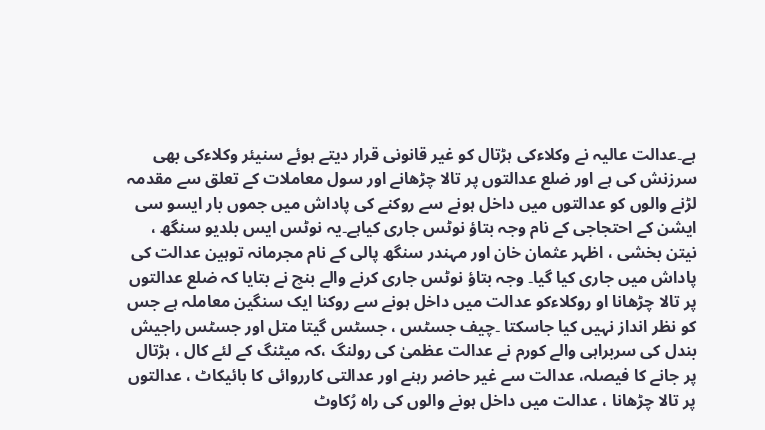ہے۔عدالت عالیہ نے وکلاءکی ہڑتال کو غیر قانونی قرار دیتے ہوئے سنیئر وکلاءکی بھی سرزنش کی ہے اور ضلع عدالتوں پر تالا چڑھانے اور سول معاملات کے تعلق سے مقدمہ لڑنے والوں کو عدالتوں میں داخل ہونے سے روکنے کی پاداش میں جموں بار ایسو سی ایشن کے احتجاجی کے نام وجہ بتاؤ نوٹس جاری کیاہے۔یہ نوٹس ایس بلدیو سنگھ ، نیتن بخشی ، اظہر عثمان خان اور مہندر سنگھ پالی کے نام مجرمانہ توہین عدالت کی پاداش میں جاری کیا گیا۔ وجہ بتاؤ نوٹس جاری کرنے والے بنچ نے بتایا کہ ضلع عدالتوں پر تالا چڑھانا او روکلاءکو عدالت میں داخل ہونے سے روکنا ایک سنگین معاملہ ہے جس کو نظر انداز نہیں کیا جاسکتا ۔چیف جسٹس ، جسٹس گیتا متل اور جسٹس راجیش بندل کی سربراہی والے کورم نے عدالت عظمیٰ کی رولنگ ،کہ میٹنگ کے لئے کال ، ہڑتال پر جانے کا فیصلہ، عدالت سے غیر حاضر رہنے اور عدالتی کارروائی کا بائیکاٹ ، عدالتوں پر تالا چڑھانا ، عدالت میں داخل ہونے والوں کی راہ رُکاوٹ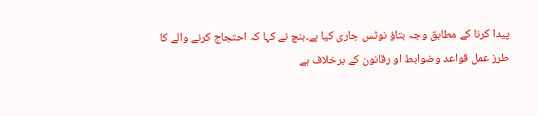پیدا کرنا کے مطابق وجہ بتاؤ نوٹس جاری کیا ہے۔بنچ نے کہا کہ احتجاج کرنے والے کا طرز عمل قواعد وضوابط او رقانون کے برخلاف ہے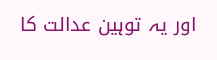اور یہ توہین عدالت کا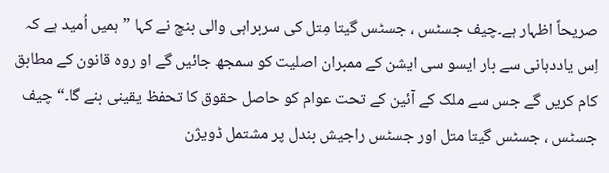صریحاً اظہار ہے۔چیف جسٹس ، جسٹس گیتا مِتل کی سربراہی والی بنچ نے کہا ” ہمیں اُمید ہے کہ اِس یاددہانی سے بار ایسو سی ایشن کے ممبران اصلیت کو سمجھ جائیں گے او روہ قانون کے مطابق کام کریں گے جس سے ملک کے آئین کے تحت عوام کو حاصل حقوق کا تحفظ یقینی بنے گا۔“ چیف جسٹس ، جسٹس گیتا متل اور جسٹس راجیش بندل پر مشتمل ڈویژن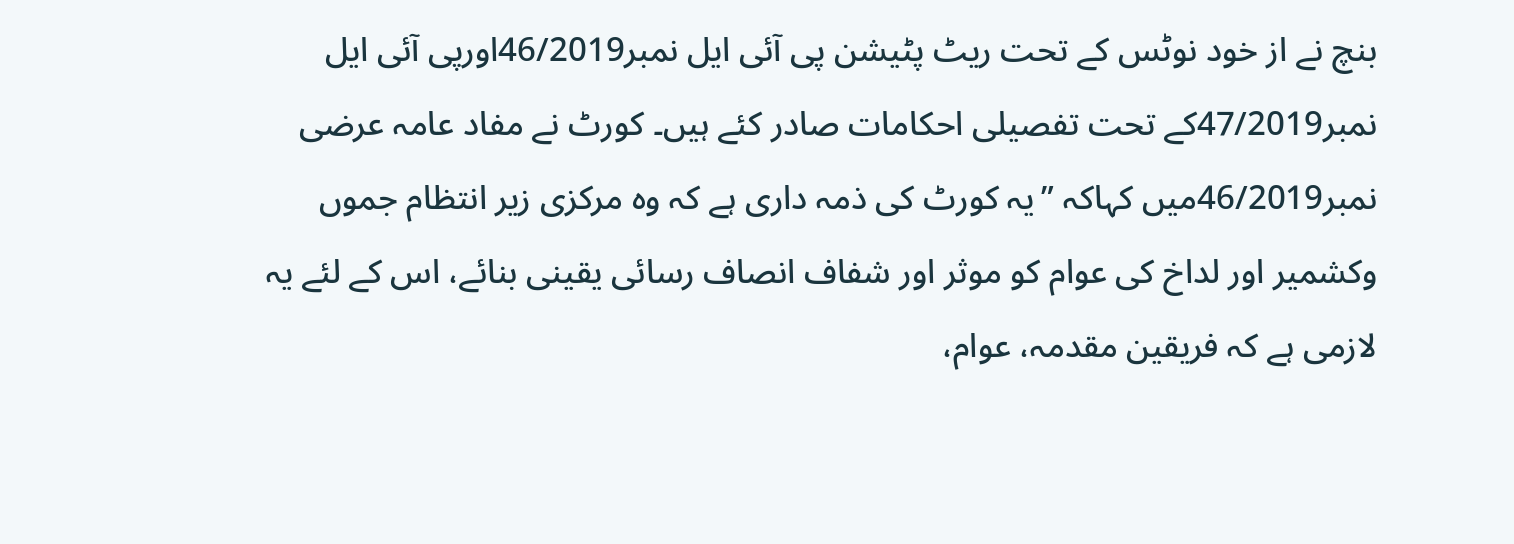بنچ نے از خود نوٹس کے تحت ریٹ پٹیشن پی آئی ایل نمبر46/2019اورپی آئی ایل نمبر47/2019کے تحت تفصیلی احکامات صادر کئے ہیں۔ کورٹ نے مفاد عامہ عرضی نمبر46/2019میں کہاکہ ”یہ کورٹ کی ذمہ داری ہے کہ وہ مرکزی زیر انتظام جموں وکشمیر اور لداخ کی عوام کو موثر اور شفاف انصاف رسائی یقینی بنائے، اس کے لئے یہ لازمی ہے کہ فریقین مقدمہ، عوام،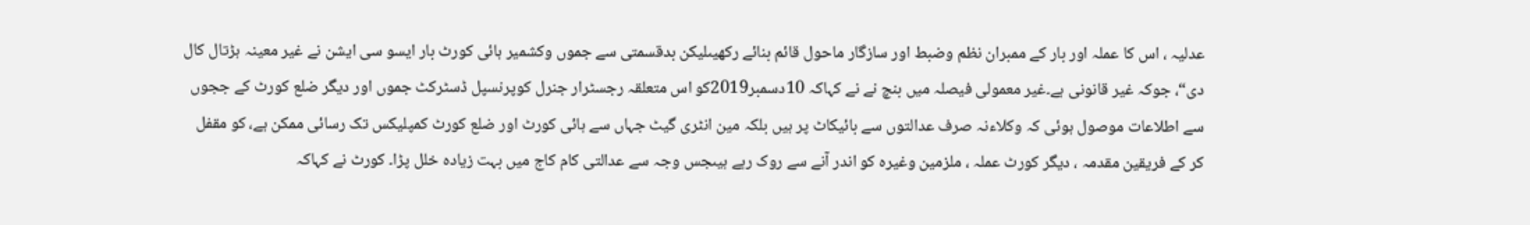عدلیہ ، اس کا عملہ اور بار کے ممبران نظم وضبط اور سازگار ماحول قائم بنائے رکھیںلیکن بدقسمتی سے جموں وکشمیر ہائی کورٹ بار ایسو سی ایشن نے غیر معینہ ہڑتال کال دی“، جوکہ غیر قانونی ہے۔غیر معمولی فیصلہ میں بنچ نے نے کہاکہ 10دسمبر2019کو اس متعلقہ رجسٹرار جنرل کوپرنسپل ڈسٹرکٹ جموں اور دیگر ضلع کورٹ کے ججوں سے اطلاعات موصول ہوئی کہ وکلاءنہ صرف عدالتوں سے بائیکاٹ پر ہیں بلکہ مین انٹری گیٹ جہاں سے ہائی کورٹ اور ضلع کورٹ کمپلیکس تک رسائی ممکن ہے، کو مقفل کر کے فریقین مقدمہ ، دیگر کورٹ عملہ ، ملزمین وغیرہ کو اندر آنے سے روک رہے ہیںجس وجہ سے عدالتی کام کاج میں بہت زیادہ خلل پڑا۔ کورٹ نے کہاکہ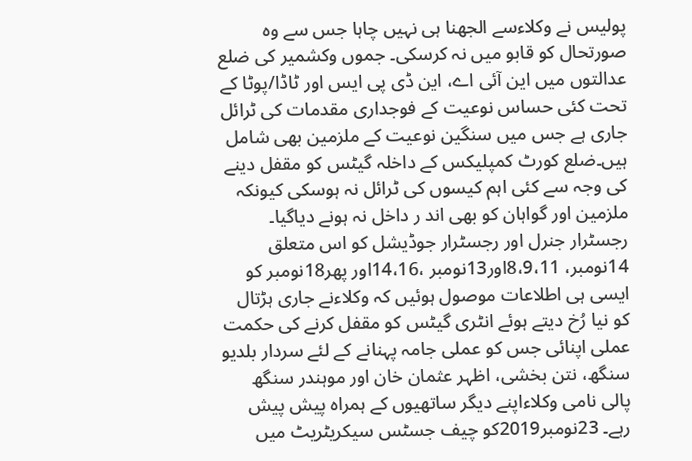پولیس نے وکلاءسے الجھنا ہی نہیں چاہا جس سے وہ صورتحال کو قابو میں نہ کرسکی۔ جموں وکشمیر کی ضلع عدالتوں میں این آئی اے، این ڈی پی ایس اور ٹاڈا/پوٹا کے تحت کئی حساس نوعیت کے فوجداری مقدمات کی ٹرائل جاری ہے جس میں سنگین نوعیت کے ملزمین بھی شامل ہیں۔ضلع کورٹ کمپلیکس کے داخلہ گیٹس کو مقفل دینے کی وجہ سے کئی اہم کیسوں کی ٹرائل نہ ہوسکی کیونکہ ملزمین اور گواہان کو بھی اند ر داخل نہ ہونے دیاگیا۔ رجسٹرار جنرل اور رجسٹرار جوڈیشل کو اس متعلق 14نومبر، 8،9،11اور13نومبر ،14،16اور پھر18نومبر کو ایسی ہی اطلاعات موصول ہوئیں کہ وکلاءنے جاری ہڑتال کو نیا رُخ دیتے ہوئے انٹری گیٹس کو مقفل کرنے کی حکمت عملی اپنائی جس کو عملی جامہ پہنانے کے لئے سردار بلدیو سنگھ، نتن بخشی، اظہر عثمان خان اور موہندر سنگھ پالی نامی وکلاءاپنے دیگر ساتھیوں کے ہمراہ پیش پیش رہے۔ 23نومبر2019کو چیف جسٹس سیکریٹریٹ میں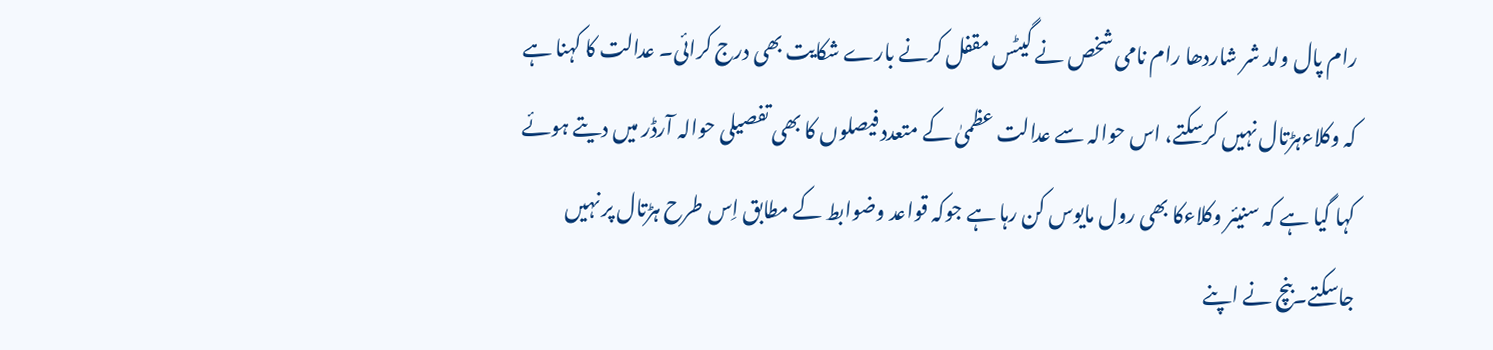رام پال ولد شر شاردھا رام نامی شخص نے گیٹس مقفل کرنے بارے شکایت بھی درج کرائی۔ عدالت کا کہنا ہے کہ وکلاءہڑتال نہیں کرسکتے، اس حوالہ سے عدالت عظمیٰ کے متعدد فیصلوں کا بھی تفصیلی حوالہ آرڈر میں دیتے ہوئے کہا گیا ہے کہ سنیئر وکلاءکا بھی رول مایوس کن رہا ہے جوکہ قواعد وضوابط کے مطابق اِس طرح ہڑتال پر نہیں جاسکتے۔بنچ نے اپنے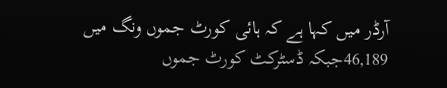آرڈر میں کہا ہے کہ ہائی کورٹ جموں ونگ میں 46,189جبکہ ڈسٹرکٹ کورٹ جموں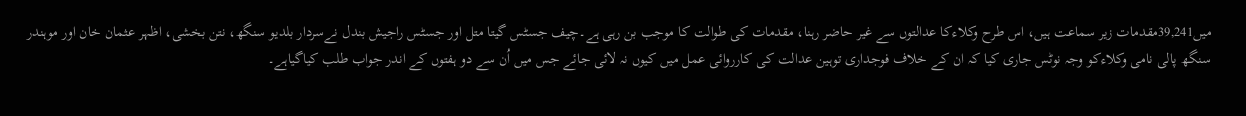میں39,241مقدمات زیر سماعت ہیں، اس طرح وکلاءکا عدالتوں سے غیر حاضر رہنا، مقدمات کی طوالت کا موجب بن رہی ہے۔چیف جسٹس گیتا متل اور جسٹس راجیش بندل نےسردار بلدیو سنگھ، نتن بخشی، اظہر عثمان خان اور موہندر سنگھ پالی نامی وکلاءکو وجہ نوٹس جاری کیا کہ ان کے خلاف فوجداری توہین عدالت کی کارروائی عمل میں کیوں نہ لائی جائے جس میں اُن سے دو ہفتوں کے اندر جواب طلب کیاگیاہے۔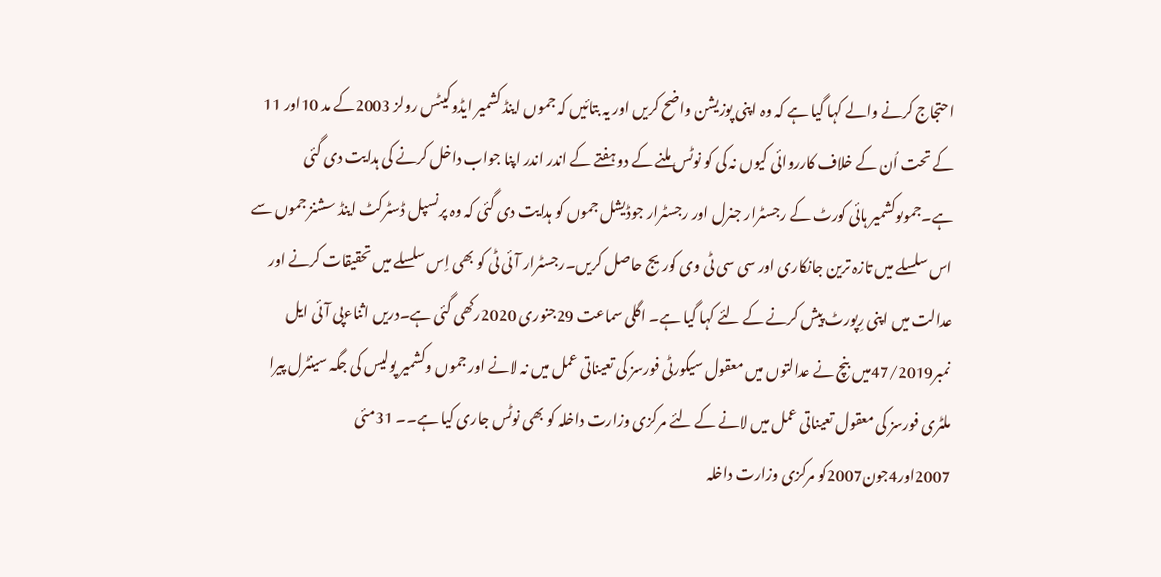احتجاج کرنے والے کہا گیا ہے کہ وہ اپنی پوزیشن واضح کریں اور یہ بتائیں کہ جموں اینڈ کشمیر ایڈوکیٹس رولز 2003کے مد 10اور 11 کے تحت اُن کے خلاف کارروائی کیوں نہ کی کو نوٹس ملنے کے دو ہفتے کے اندر اندر اپنا جواب داخل کرنے کی ہدایت دی گئی ہے۔جموںوکشمیر ہائی کورٹ کے رجسٹرار جنرل اور رجسٹرار جوڈیشل جموں کو ہدایت دی گئی کہ وہ پرنسپل ڈسٹرکٹ اینڈ سشنز جموں سے اس سلسلے میں تازہ ترین جانکاری اور سی سی ٹی وی کوریج حاصل کریں۔رجسٹرار آئی ٹی کو بھی اِس سلسلے میں تحقیقات کرنے اور عدالت میں اپنی رِپورٹ پیش کرنے کے لئے کہا گیا ہے۔ اگلی سماعت 29جنوری 2020رکھی گئی ہے۔دریں اثناءپی آئی ایل نمبر47/2019میں بنچ نے عدالتوں میں معقول سیکورٹی فورسز کی تعیناتی عمل میں نہ لانے اور جموں وکشمیر پولیس کی جگہ سینٹرل پیرا ملٹری فورسز کی معقول تعیناتی عمل میں لانے کے لئے مرکزی وزارت داخلہ کو بھی نوٹس جاری کیا ہے۔۔ 31مئی 2007اور4جون2007کو مرکزی وزارت داخلہ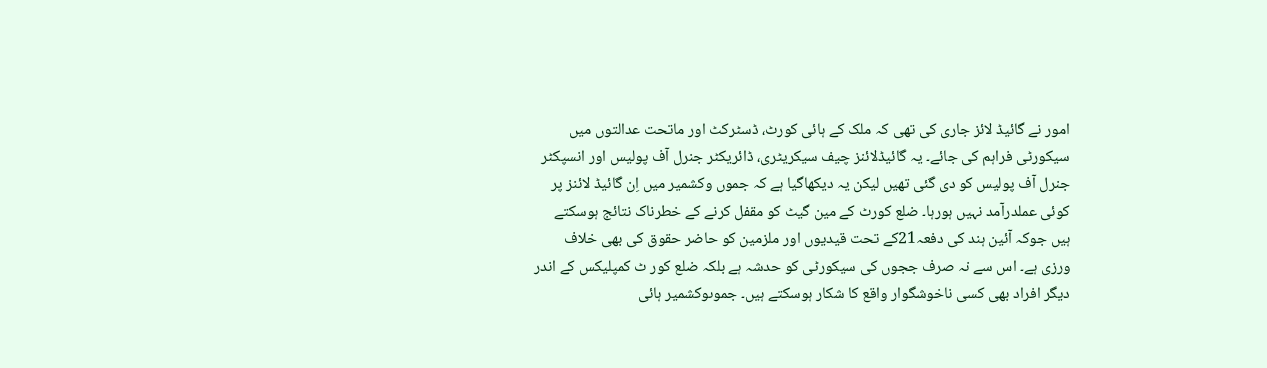امور نے گائیڈ لائز جاری کی تھی کہ ملک کے ہائی کورٹ، ڈسٹرکٹ اور ماتحت عدالتوں میں سیکورٹی فراہم کی جائے۔ یہ گائیڈلائنز چیف سیکریٹری، ڈائریکٹر جنرل آف پولیس اور انسپکٹر جنرل آف پولیس کو دی گئی تھیں لیکن یہ دیکھاگیا ہے کہ جموں وکشمیر میں اِن گائیڈ لائنز پر کوئی عملدرآمد نہیں ہورہا۔ ضلع کورٹ کے مین گیٹ کو مقفل کرنے کے خطرناک نتائج ہوسکتے ہیں جوکہ آئین ہند کی دفعہ21کے تحت قیدیوں اور ملزمین کو حاضر حقوق کی بھی خلاف ورزی ہے۔ اس سے نہ صرف ججوں کی سیکورٹی کو حدشہ ہے بلکہ ضلع کور ٹ کمپلیکس کے اندر دیگر افراد بھی کسی ناخوشگوار واقع کا شکار ہوسکتے ہیں۔ جموںوکشمیر ہائی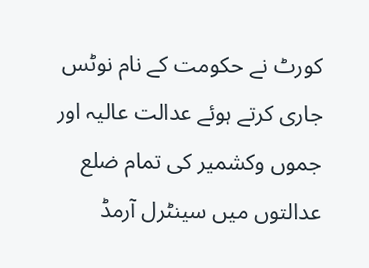کورٹ نے حکومت کے نام نوٹس جاری کرتے ہوئے عدالت عالیہ اور جموں وکشمیر کی تمام ضلع عدالتوں میں سینٹرل آرمڈ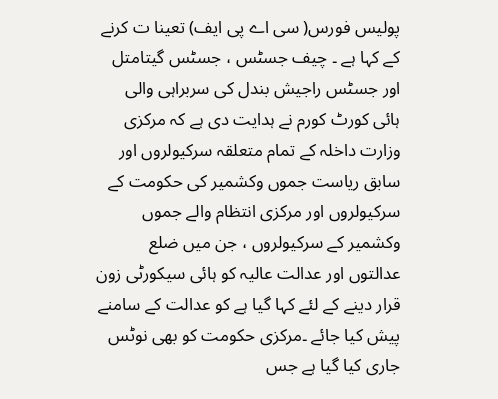پولیس فورس( سی اے پی ایف) تعینا ت کرنے کے کہا ہے ۔ چیف جسٹس ، جسٹس گیتامتل اور جسٹس راجیش بندل کی سربراہی والی ہائی کورٹ کورم نے ہدایت دی ہے کہ مرکزی وزارت داخلہ کے تمام متعلقہ سرکیولروں اور سابق ریاست جموں وکشمیر کی حکومت کے سرکیولروں اور مرکزی انتظام والے جموں وکشمیر کے سرکیولروں ، جن میں ضلع عدالتوں اور عدالت عالیہ کو ہائی سیکورٹی زون قرار دینے کے لئے کہا گیا ہے کو عدالت کے سامنے پیش کیا جائے ۔مرکزی حکومت کو بھی نوٹس جاری کیا گیا ہے جس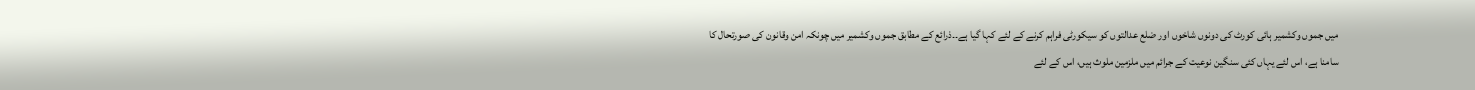میں جموں وکشمیر ہائی کورٹ کی دونوں شاخوں اور ضلع عدالتوں کو سیکورٹی فراہم کرنے کے لئے کہا گیا ہے۔۔ذرائع کے مطابق جموں وکشمیر میں چونکہ امن وقانون کی صورتحال کا سامنا ہے، اس لئے یہاں کئی سنگین نوعیت کے جرائم میں ملزمین ملوث ہیں، اس کے لئے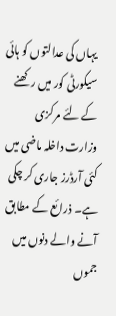یہاں کی عدالتوں کو ہائی سیکورٹی کور میں رکھنے کے لئے مرکزی وزارت داخلہ ماضی میں کئی آرڈرز جاری کر چکی ہے۔ ذرائع کے مطابق آنے والے دنوں میں جموں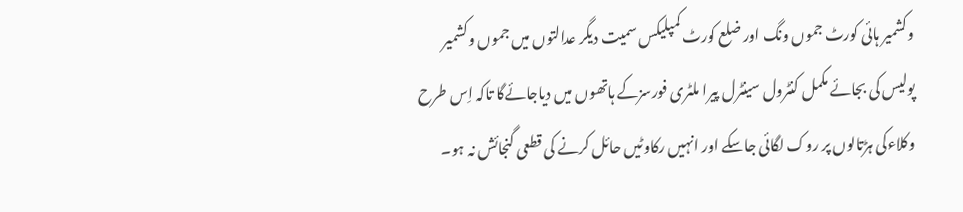وکشمیر ہائی کورٹ جموں ونگ اور ضلع کورٹ کمپلیکس سمیت دیگر عدالتوں میں جموں وکشمیر پولیس کی بجائے مکمل کنٹرول سینٹرل پیرا ملٹری فورسزکے ہاتھوں میں دیاجائےگا تاکہ اِس طرح وکلاءکی ہڑتالوں پر روک لگائی جاسکے اور انہیں رکاوٹیں حائل کرنے کی قطعی گنجائش نہ ہو۔